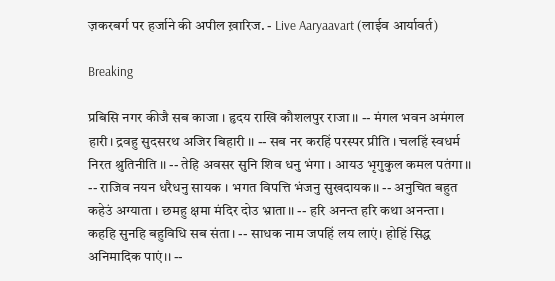ज़करबर्ग पर हर्जाने की अपील ख़ारिज. - Live Aaryaavart (लाईव आर्यावर्त)

Breaking

प्रबिसि नगर कीजै सब काजा । हृदय राखि कौशलपुर राजा।। -- मंगल भवन अमंगल हारी। द्रवहु सुदसरथ अजिर बिहारी ।। -- सब नर करहिं परस्पर प्रीति । चलहिं स्वधर्म निरत श्रुतिनीति ।। -- तेहि अवसर सुनि शिव धनु भंगा । आयउ भृगुकुल कमल पतंगा।। -- राजिव नयन धरैधनु सायक । भगत विपत्ति भंजनु सुखदायक।। -- अनुचित बहुत कहेउं अग्याता । छमहु क्षमा मंदिर दोउ भ्राता।। -- हरि अनन्त हरि कथा अनन्ता। कहहि सुनहि बहुविधि सब संता। -- साधक नाम जपहिं लय लाएं। होहिं सिद्ध अनिमादिक पाएं।। --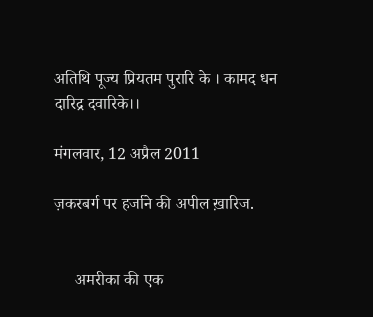अतिथि पूज्य प्रियतम पुरारि के । कामद धन दारिद्र दवारिके।।

मंगलवार, 12 अप्रैल 2011

ज़करबर्ग पर हर्जाने की अपील ख़ारिज.


     अमरीका की एक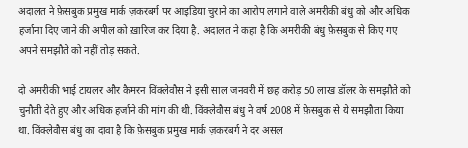अदालत ने फ़ेसबुक प्रमुख मार्क ज़करबर्ग पर आइडिया चुराने का आरोप लगाने वाले अमरीकी बंधु को और अधिक हर्जाना दिए जाने की अपील को ख़ारिज कर दिया है. अदालत ने कहा है कि अमरीकी बंधु फ़ेसबुक से किए गए अपने समझौते को नहीं तोड़ सकते.

दो अमरीकी भाई टायलर और कैमरन विंक्लेवौस ने इसी साल जनवरी में छह करोड़ 50 लाख डॉलर के समझौते को चुनौती देते हुए और अधिक हर्जाने की मांग की थी. विंक्लेवौस बंधु ने वर्ष 2008 में फ़ेसबुक से ये समझौता किया था. विंक्लेवौस बंधु का दावा है कि फ़ेसबुक प्रमुख मार्क ज़करबर्ग ने दर असल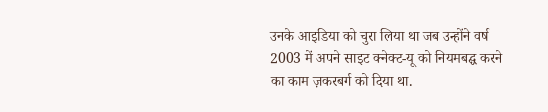उनके आइडिया को चुरा लिया था जब उन्होंने वर्ष 2003 में अपने साइट क्नेक्ट-यू को नियमबद्घ करने का काम ज़करबर्ग को दिया था.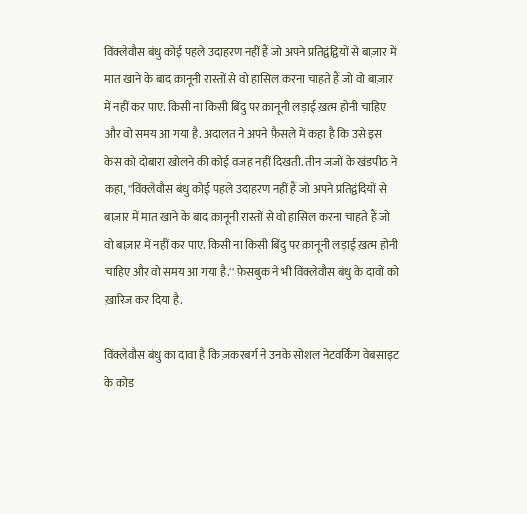विंक्लेवौस बंधु कोई पहले उदाहरण नहीं हैं जो अपने प्रतिद्वंद्वियों से बाज़ार में मात खाने के बाद क़ानूनी रास्तों से वो हासिल करना चाहते हैं जो वो बाज़ार में नहीं कर पाए. किसी ना किसी बिंदु पर क़ानूनी लड़ाई ख़त्म होनी चाहिए और वो समय आ गया है. अदालत ने अपने फ़ैसले में कहा है कि उसे इस केस को दोबारा खोलने की कोई वजह नहीं दिखती. तीन जजों के खंडपीठ ने कहा, ''विंक्लेवौस बंधु कोई पहले उदाहरण नहीं हैं जो अपने प्रतिद्वंदियों से बाज़ार में मात खाने के बाद क़ानूनी रास्तों से वो हासिल करना चाहते हैं जो वो बाज़ार में नहीं कर पाए. किसी ना किसी बिंदु पर क़ानूनी लड़ाई ख़त्म होनी चाहिए और वो समय आ गया है.'' फ़ेसबुक ने भी विंक्लेवौस बंधु के दावों को ख़ारिज कर दिया है.

विंक्लेवौस बंधु का दावा है कि ज़करबर्ग ने उनके सोशल नेटवर्किंग वेबसाइट के कोड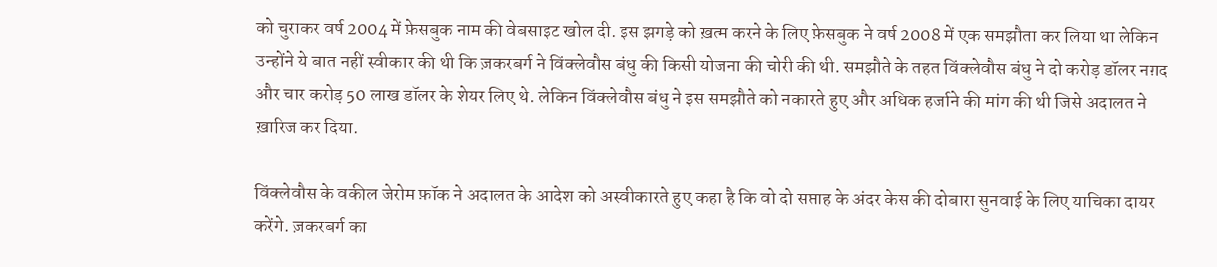को चुराकर वर्ष 2004 में फ़ेसबुक नाम की वेबसाइट खोल दी. इस झगड़े को ख़त्म करने के लिए फ़ेसबुक ने वर्ष 2008 में एक समझौता कर लिया था लेकिन उन्होंने ये बात नहीं स्वीकार की थी कि ज़करबर्ग ने विंक्लेवौस बंधु की किसी योजना की चोरी की थी. समझौते के तहत विंक्लेवौस बंधु ने दो करोड़ डॉलर नग़द और चार करोड़ 50 लाख डॉलर के शेयर लिए थे. लेकिन विंक्लेवौस बंधु ने इस समझौते को नकारते हुए और अधिक हर्जाने की मांग की थी जिसे अदालत ने ख़ारिज कर दिया.

विंक्लेवौस के वकील जेरोम फ़ॉक ने अदालत के आदेश को अस्वीकारते हुए कहा है कि वो दो सप्ताह के अंदर केस की दोबारा सुनवाई के लिए याचिका दायर करेंगे. ज़करबर्ग का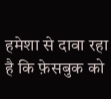हमेशा से दावा रहा है कि फ़ेसबुक को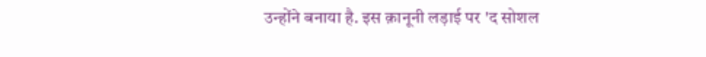उन्होंने बनाया है. इस क़ानूनी लड़ाई पर 'द सोशल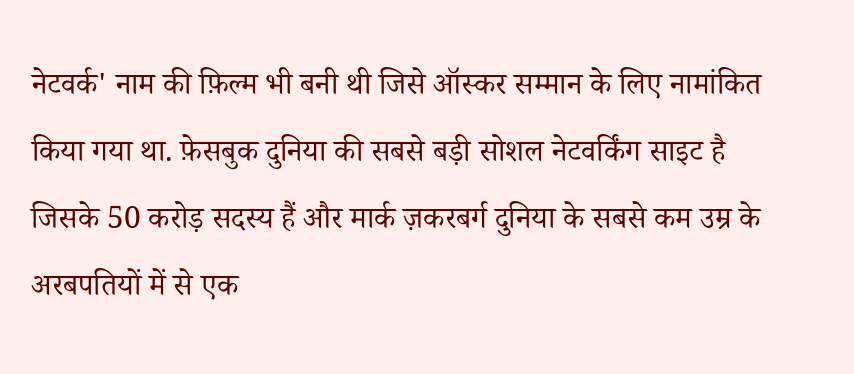नेटवर्क' नाम की फ़िल्म भी बनी थी जिसे ऑस्कर सम्मान के लिए नामांकित किया गया था. फ़ेसबुक दुनिया की सबसे बड़ी सोशल नेटवर्किंग साइट है जिसके 50 करोड़ सदस्य हैं और मार्क ज़करबर्ग दुनिया के सबसे कम उम्र के अरबपतियों में से एक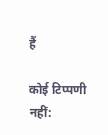हैं

कोई टिप्पणी नहीं: